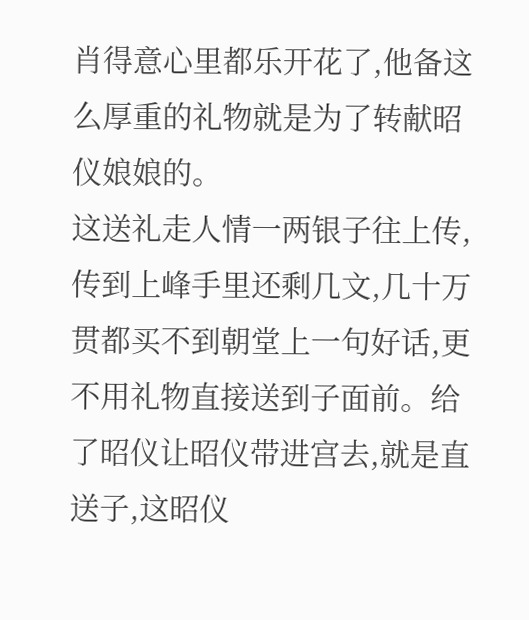肖得意心里都乐开花了,他备这么厚重的礼物就是为了转献昭仪娘娘的。
这送礼走人情一两银子往上传,传到上峰手里还剩几文,几十万贯都买不到朝堂上一句好话,更不用礼物直接送到子面前。给了昭仪让昭仪带进宫去,就是直送子,这昭仪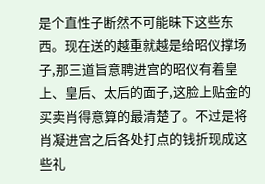是个直性子断然不可能昧下这些东西。现在送的越重就越是给昭仪撑场子,那三道旨意聘进宫的昭仪有着皇上、皇后、太后的面子,这脸上贴金的买卖肖得意算的最清楚了。不过是将肖凝进宫之后各处打点的钱折现成这些礼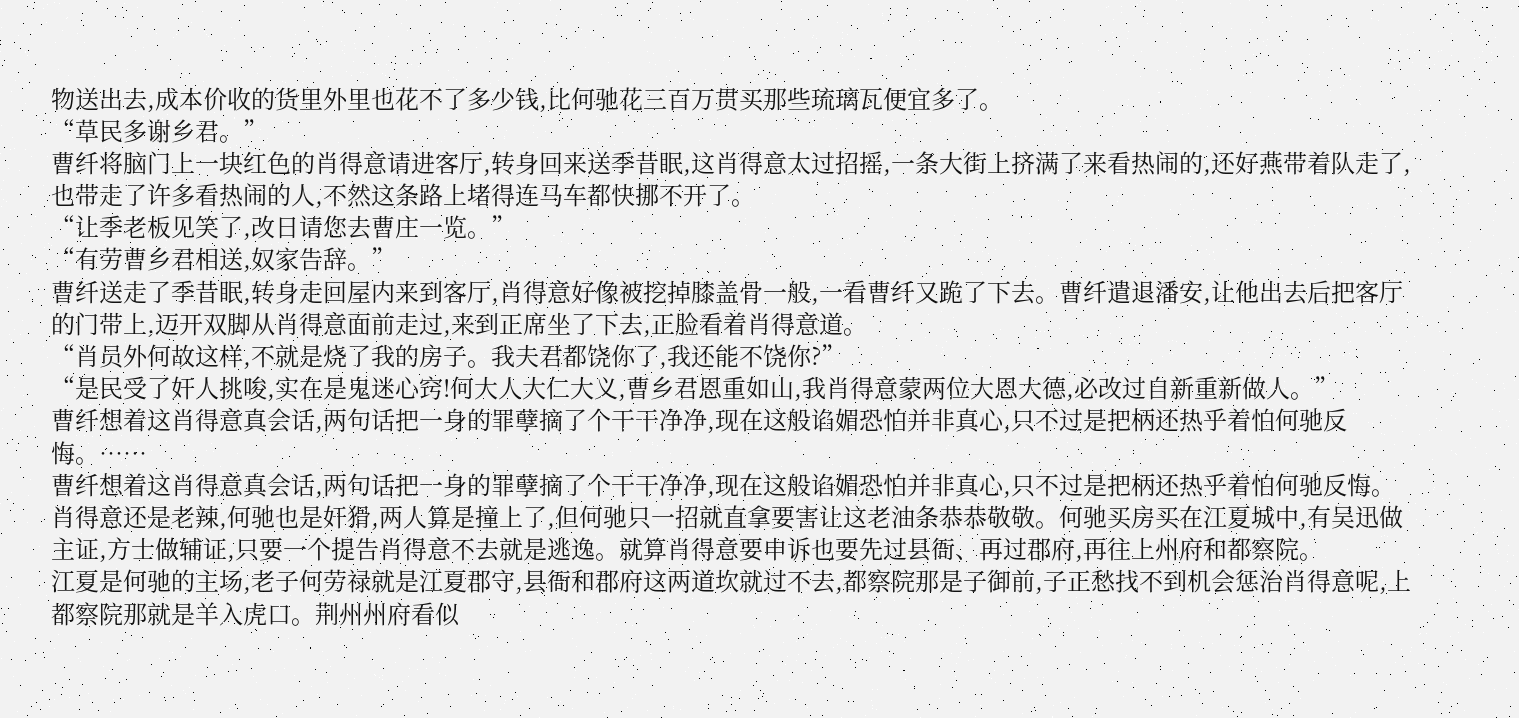物送出去,成本价收的货里外里也花不了多少钱,比何驰花三百万贯买那些琉璃瓦便宜多了。
“草民多谢乡君。”
曹纤将脑门上一块红色的肖得意请进客厅,转身回来送季昔眠,这肖得意太过招摇,一条大街上挤满了来看热闹的,还好燕带着队走了,也带走了许多看热闹的人,不然这条路上堵得连马车都快挪不开了。
“让季老板见笑了,改日请您去曹庄一览。”
“有劳曹乡君相送,奴家告辞。”
曹纤送走了季昔眠,转身走回屋内来到客厅,肖得意好像被挖掉膝盖骨一般,一看曹纤又跪了下去。曹纤遣退潘安,让他出去后把客厅的门带上,迈开双脚从肖得意面前走过,来到正席坐了下去,正脸看着肖得意道。
“肖员外何故这样,不就是烧了我的房子。我夫君都饶你了,我还能不饶你?”
“是民受了奸人挑唆,实在是鬼迷心窍!何大人大仁大义,曹乡君恩重如山,我肖得意蒙两位大恩大德,必改过自新重新做人。”
曹纤想着这肖得意真会话,两句话把一身的罪孽摘了个干干净净,现在这般谄媚恐怕并非真心,只不过是把柄还热乎着怕何驰反悔。……
曹纤想着这肖得意真会话,两句话把一身的罪孽摘了个干干净净,现在这般谄媚恐怕并非真心,只不过是把柄还热乎着怕何驰反悔。
肖得意还是老辣,何驰也是奸猾,两人算是撞上了,但何驰只一招就直拿要害让这老油条恭恭敬敬。何驰买房买在江夏城中,有吴迅做主证,方士做辅证,只要一个提告肖得意不去就是逃逸。就算肖得意要申诉也要先过县衙、再过郡府,再往上州府和都察院。
江夏是何驰的主场,老子何劳禄就是江夏郡守,县衙和郡府这两道坎就过不去,都察院那是子御前,子正愁找不到机会惩治肖得意呢,上都察院那就是羊入虎口。荆州州府看似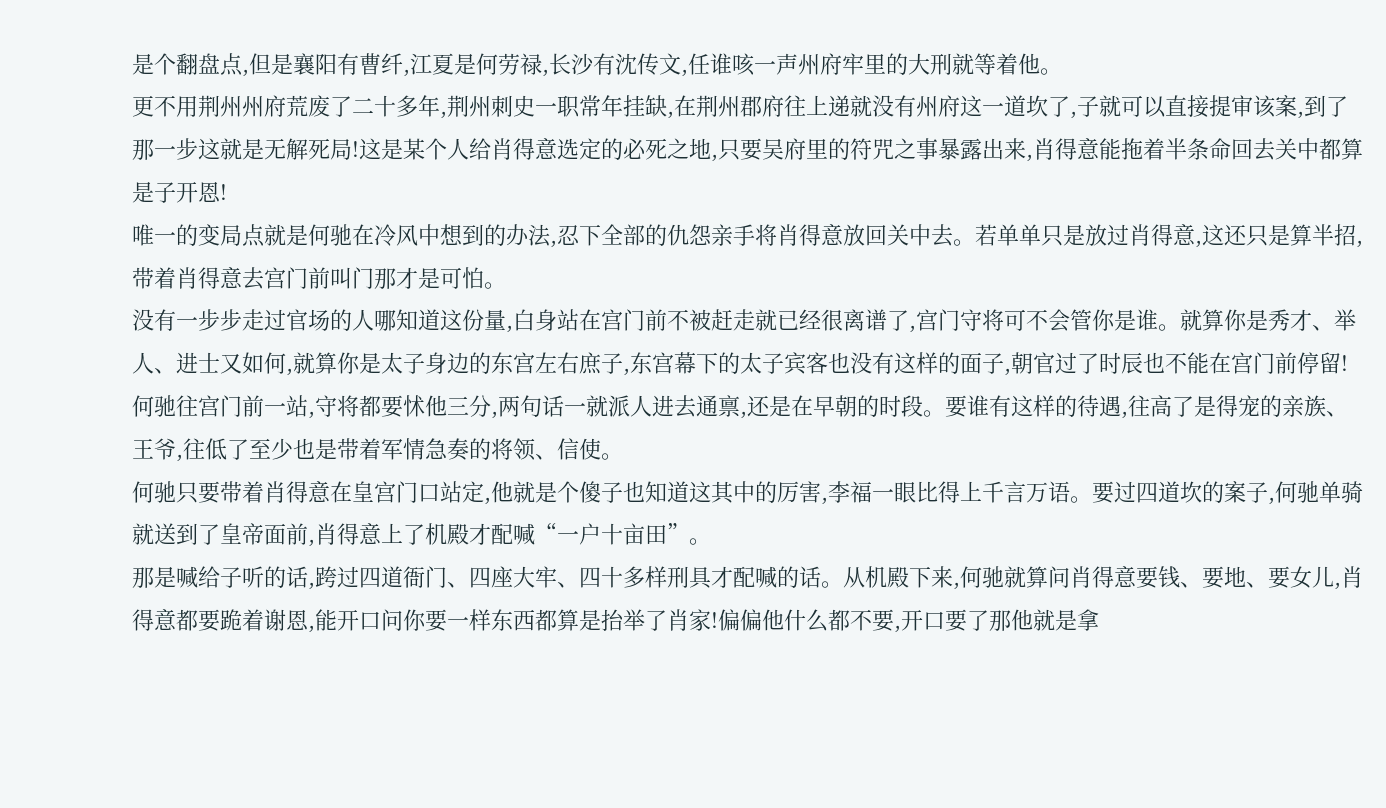是个翻盘点,但是襄阳有曹纤,江夏是何劳禄,长沙有沈传文,任谁咳一声州府牢里的大刑就等着他。
更不用荆州州府荒废了二十多年,荆州刺史一职常年挂缺,在荆州郡府往上递就没有州府这一道坎了,子就可以直接提审该案,到了那一步这就是无解死局!这是某个人给肖得意选定的必死之地,只要吴府里的符咒之事暴露出来,肖得意能拖着半条命回去关中都算是子开恩!
唯一的变局点就是何驰在冷风中想到的办法,忍下全部的仇怨亲手将肖得意放回关中去。若单单只是放过肖得意,这还只是算半招,带着肖得意去宫门前叫门那才是可怕。
没有一步步走过官场的人哪知道这份量,白身站在宫门前不被赶走就已经很离谱了,宫门守将可不会管你是谁。就算你是秀才、举人、进士又如何,就算你是太子身边的东宫左右庶子,东宫幕下的太子宾客也没有这样的面子,朝官过了时辰也不能在宫门前停留!何驰往宫门前一站,守将都要怵他三分,两句话一就派人进去通禀,还是在早朝的时段。要谁有这样的待遇,往高了是得宠的亲族、王爷,往低了至少也是带着军情急奏的将领、信使。
何驰只要带着肖得意在皇宫门口站定,他就是个傻子也知道这其中的厉害,李福一眼比得上千言万语。要过四道坎的案子,何驰单骑就送到了皇帝面前,肖得意上了机殿才配喊“一户十亩田”。
那是喊给子听的话,跨过四道衙门、四座大牢、四十多样刑具才配喊的话。从机殿下来,何驰就算问肖得意要钱、要地、要女儿,肖得意都要跪着谢恩,能开口问你要一样东西都算是抬举了肖家!偏偏他什么都不要,开口要了那他就是拿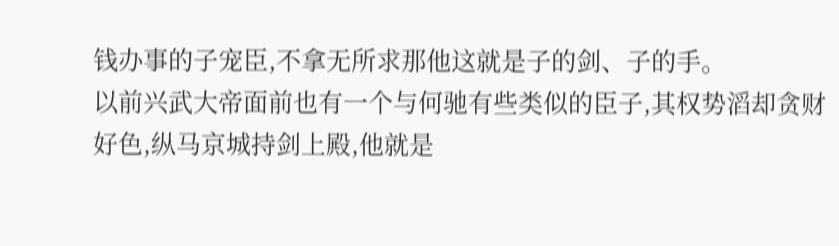钱办事的子宠臣,不拿无所求那他这就是子的剑、子的手。
以前兴武大帝面前也有一个与何驰有些类似的臣子,其权势滔却贪财好色,纵马京城持剑上殿,他就是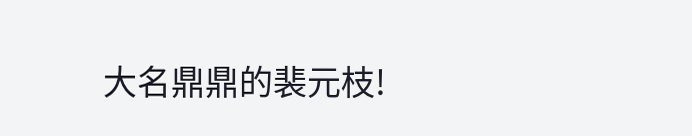大名鼎鼎的裴元枝!